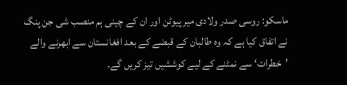ماسکو: روسی صدر ولادی میر پیوٹن اور ان کے چینی ہم منصب شی جن پنگ نے اتفاق کیا ہے کہ وہ طالبان کے قبضے کے بعد افغانستان سے ابھرنے والے ’خطرات‘ سے نمٹنے کے لیے کوششیں تیز کریں گے۔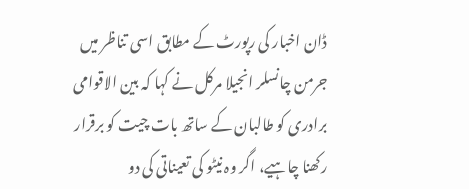ڈان اخبار کی رپورٹ کے مطابق اسی تناظر میں جرمن چانسلر انجیلا مرکل نے کہا کہ بین الاقوامی برادری کو طالبان کے ساتھ بات چیت کو برقرار رکھنا چاہیے، اگر وہ نیٹو کی تعیناتی کی دو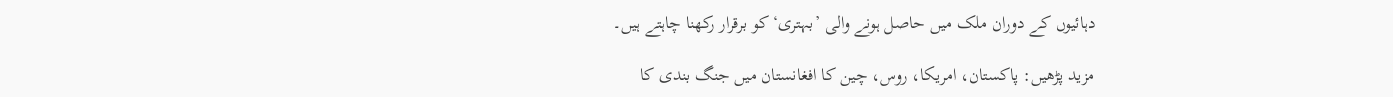دہائیوں کے دوران ملک میں حاصل ہونے والی ’بہتری‘ کو برقرار رکھنا چاہتے ہیں۔

مزید پڑھیں: پاکستان، امریکا، روس، چین کا افغانستان میں جنگ بندی کا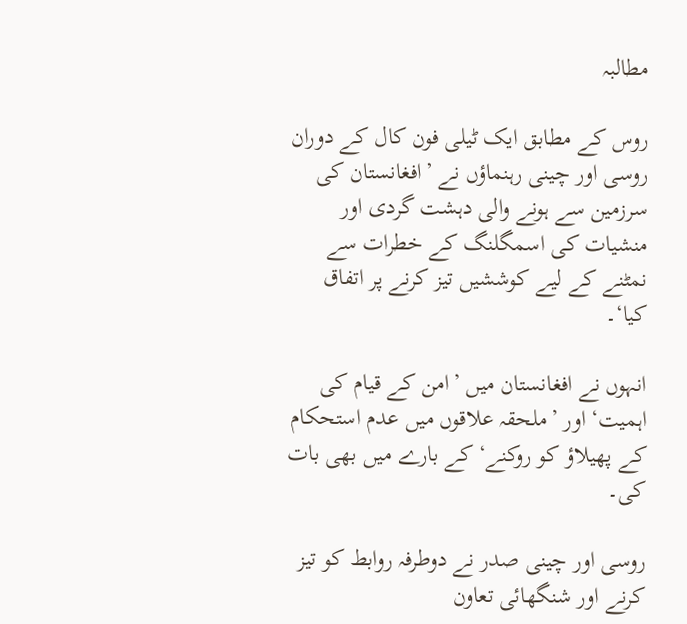مطالبہ

روس کے مطابق ایک ٹیلی فون کال کے دوران روسی اور چینی رہنماؤں نے ’افغانستان کی سرزمین سے ہونے والی دہشت گردی اور منشیات کی اسمگلنگ کے خطرات سے نمٹنے کے لیے کوششیں تیز کرنے پر اتفاق کیا‘۔

انہوں نے افغانستان میں ’امن کے قیام کی اہمیت‘ اور ’ملحقہ علاقوں میں عدم استحکام کے پھیلاؤ کو روکنے‘ کے بارے میں بھی بات کی۔

روسی اور چینی صدر نے دوطرفہ روابط کو تیز کرنے اور شنگھائی تعاون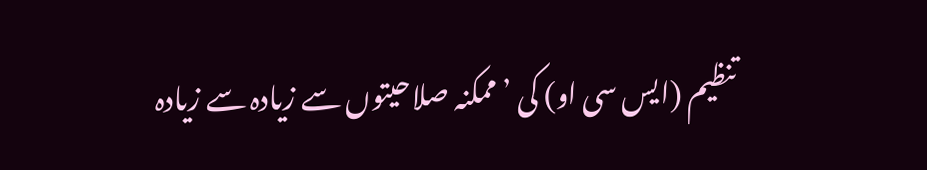تنظیم (ایس سی او) کی ’ممکنہ صلاحیتوں سے زیادہ سے زیادہ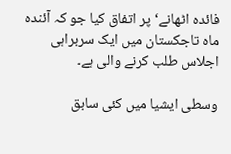فائدہ اٹھانے‘ پر اتفاق کیا جو کہ آئندہ ماہ تاجکستان میں ایک سربراہی اجلاس طلب کرنے والی ہے۔

وسطی ایشیا میں کئی سابق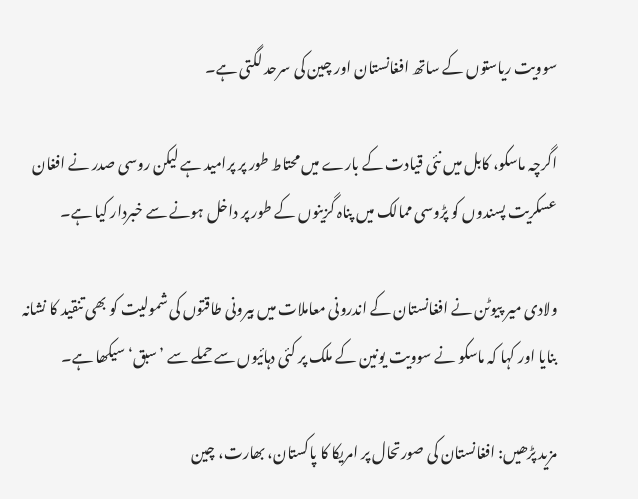سوویت ریاستوں کے ساتھ افغانستان اور چین کی سرحد لگتی ہے۔

اگرچہ ماسکو، کابل میں نئی قیادت کے بارے میں محتاط طور پر پرامید ہے لیکن روسی صدر نے افغان عسکریت پسندوں کو پڑوسی ممالک میں پناہ گزینوں کے طور پر داخل ہونے سے خبردار کیا ہے۔

ولادی میر پیوٹن نے افغانستان کے اندرونی معاملات میں بیرونی طاقتوں کی شمولیت کو بھی تنقید کا نشانہ بنایا اور کہا کہ ماسکو نے سوویت یونین کے ملک پر کئی دہائیوں سے حملے سے ’سبق‘ سیکھا ہے۔

مزید پڑھیں: افغانستان کی صورتحال پر امریکا کا پاکستان، بھارت، چین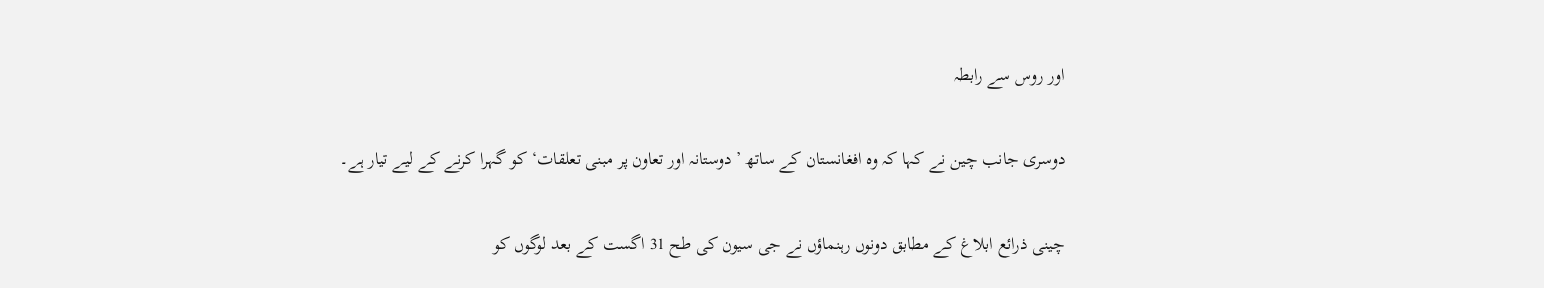اور روس سے رابطہ

دوسری جانب چین نے کہا کہ وہ افغانستان کے ساتھ ’دوستانہ اور تعاون پر مبنی تعلقات‘ کو گہرا کرنے کے لیے تیار ہے۔

چینی ذرائع ابلاغ کے مطابق دونوں رہنماؤں نے جی سیون کی طح 31 اگست کے بعد لوگوں کو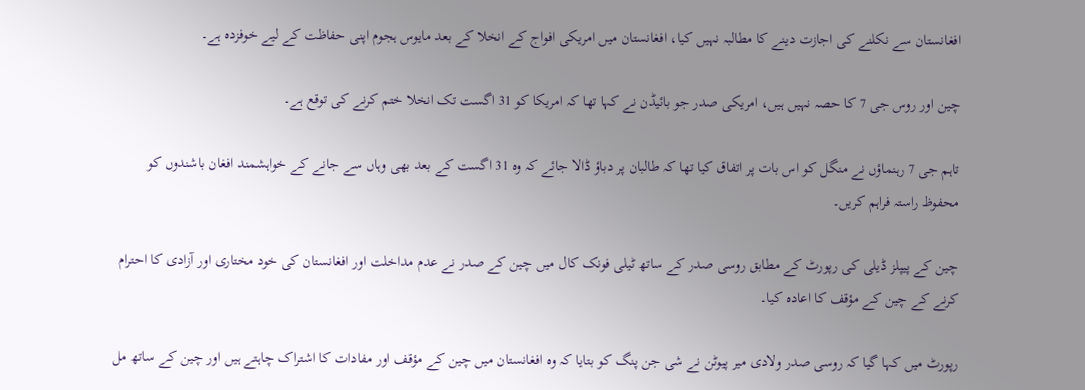افغانستان سے نکلنے کی اجازت دینے کا مطالبہ نہیں کیا، افغانستان میں امریکی افواج کے انخلا کے بعد مایوس ہجوم اپنی حفاظت کے لیے خوفزدہ ہے۔

چین اور روس جی 7 کا حصہ نہیں ہیں، امریکی صدر جو بائیڈن نے کہا تھا کہ امریکا کو 31 اگست تک انخلا ختم کرنے کی توقع ہے۔

تاہم جی 7 رہنماؤں نے منگل کو اس بات پر اتفاق کیا تھا کہ طالبان پر دباؤ ڈالا جائے کہ وہ 31 اگست کے بعد بھی وہاں سے جانے کے خواہشمند افغان باشندوں کو محفوظ راستہ فراہم کریں۔

چین کے پیپلز ڈیلی کی رپورٹ کے مطابق روسی صدر کے ساتھ ٹیلی فونک کال میں چین کے صدر نے عدم مداخلت اور افغانستان کی خود مختاری اور آزادی کا احترام کرنے کے چین کے مؤقف کا اعادہ کیا۔

رپورٹ میں کہا گیا کہ روسی صدر ولادی میر پیوٹن نے شی جن پنگ کو بتایا کہ وہ افغانستان میں چین کے مؤقف اور مفادات کا اشتراک چاہتے ہیں اور چین کے ساتھ مل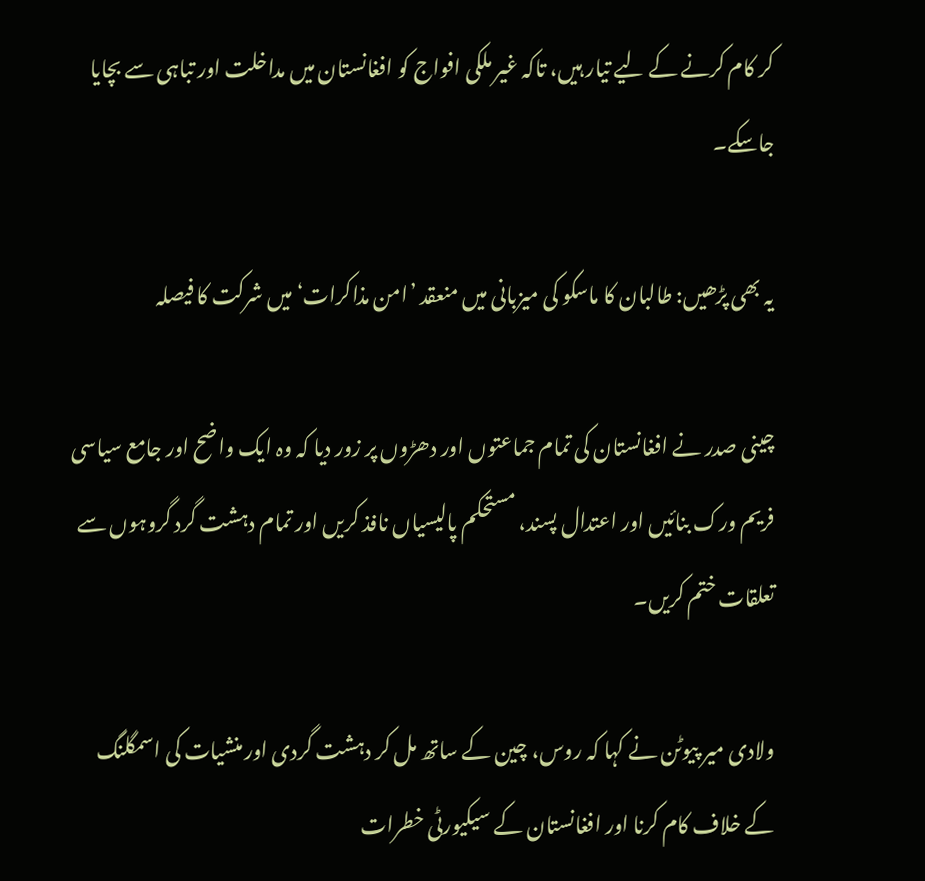کر کام کرنے کے لیے تیار ہیں، تاکہ غیر ملکی افواج کو افغانستان میں مداخلت اور تباہی سے بچایا جاسکے۔

یہ بھی پڑھیں: طالبان کا ماسکو کی میزبانی میں منعقد ’امن مذاکرات‘ میں شرکت کا فیصلہ

چینی صدر نے افغانستان کی تمام جماعتوں اور دھڑوں پر زور دیا کہ وہ ایک واضح اور جامع سیاسی فریم ورک بنائیں اور اعتدال پسند، مستحکم پالیسیاں نافذ کریں اور تمام دہشت گرد گروہوں سے تعلقات ختم کریں۔

ولادی میر پیوٹن نے کہا کہ روس، چین کے ساتھ مل کر دہشت گردی اور منشیات کی اسمگلنگ کے خلاف کام کرنا اور افغانستان کے سیکیورٹی خطرات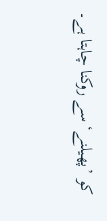کو ’پھیلنے‘ سے روکنا چاہتا ہے۔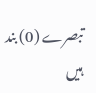تبصرے (0) بند ہیں